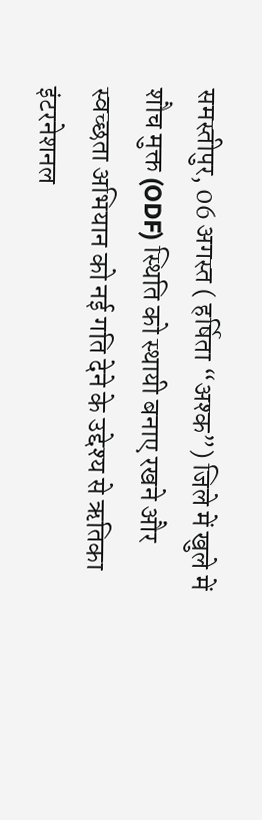समस्तीपुर, 06 अगस्त ( हर्षिता “अश्क”) जिले में खुले में शौच मुक्त (ODF) स्थिति को स्थायी बनाए रखने और स्वच्छता अभियान को नई गति देने के उद्देश्य से ऋतिका इंटरनेशनल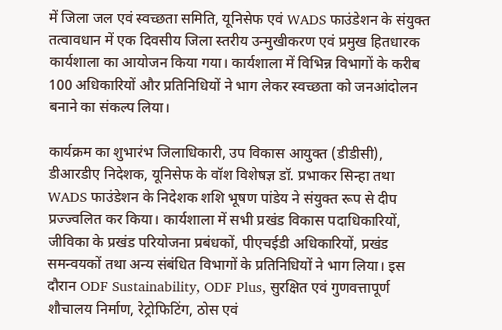में जिला जल एवं स्वच्छता समिति, यूनिसेफ एवं WADS फाउंडेशन के संयुक्त तत्वावधान में एक दिवसीय जिला स्तरीय उन्मुखीकरण एवं प्रमुख हितधारक कार्यशाला का आयोजन किया गया। कार्यशाला में विभिन्न विभागों के करीब 100 अधिकारियों और प्रतिनिधियों ने भाग लेकर स्वच्छता को जनआंदोलन बनाने का संकल्प लिया।

कार्यक्रम का शुभारंभ जिलाधिकारी, उप विकास आयुक्त (डीडीसी), डीआरडीए निदेशक, यूनिसेफ के वॉश विशेषज्ञ डॉ. प्रभाकर सिन्हा तथा WADS फाउंडेशन के निदेशक शशि भूषण पांडेय ने संयुक्त रूप से दीप प्रज्ज्वलित कर किया। कार्यशाला में सभी प्रखंड विकास पदाधिकारियों, जीविका के प्रखंड परियोजना प्रबंधकों, पीएचईडी अधिकारियों, प्रखंड समन्वयकों तथा अन्य संबंधित विभागों के प्रतिनिधियों ने भाग लिया। इस दौरान ODF Sustainability, ODF Plus, सुरक्षित एवं गुणवत्तापूर्ण शौचालय निर्माण, रेट्रोफिटिंग, ठोस एवं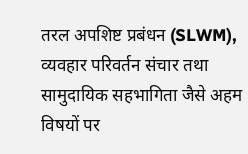तरल अपशिष्ट प्रबंधन (SLWM), व्यवहार परिवर्तन संचार तथा सामुदायिक सहभागिता जैसे अहम विषयों पर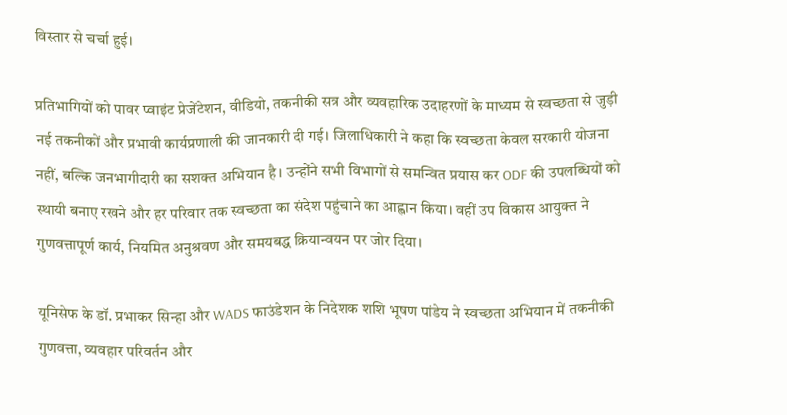विस्तार से चर्चा हुई।

प्रतिभागियों को पावर प्वाइंट प्रेजेंटेशन, वीडियो, तकनीकी सत्र और व्यवहारिक उदाहरणों के माध्यम से स्वच्छता से जुड़ी नई तकनीकों और प्रभावी कार्यप्रणाली की जानकारी दी गई। जिलाधिकारी ने कहा कि स्वच्छता केवल सरकारी योजना नहीं, बल्कि जनभागीदारी का सशक्त अभियान है। उन्होंने सभी विभागों से समन्वित प्रयास कर ODF की उपलब्धियों को स्थायी बनाए रखने और हर परिवार तक स्वच्छता का संदेश पहुंचाने का आह्वान किया। वहीं उप विकास आयुक्त ने गुणवत्तापूर्ण कार्य, नियमित अनुश्रवण और समयबद्ध क्रियान्वयन पर जोर दिया।

यूनिसेफ के डॉ. प्रभाकर सिन्हा और WADS फाउंडेशन के निदेशक शशि भूषण पांडेय ने स्वच्छता अभियान में तकनीकी गुणवत्ता, व्यवहार परिवर्तन और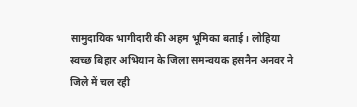सामुदायिक भागीदारी की अहम भूमिका बताई। लोहिया स्वच्छ बिहार अभियान के जिला समन्वयक हसनैन अनवर ने जिले में चल रही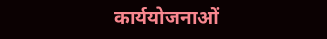कार्ययोजनाओं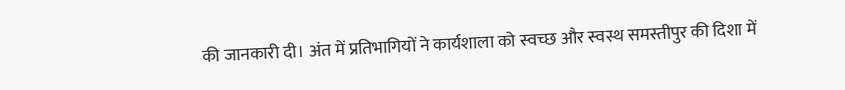की जानकारी दी। अंत में प्रतिभागियों ने कार्यशाला को स्वच्छ और स्वस्थ समस्तीपुर की दिशा में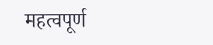महत्वपूर्ण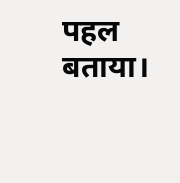पहल बताया।